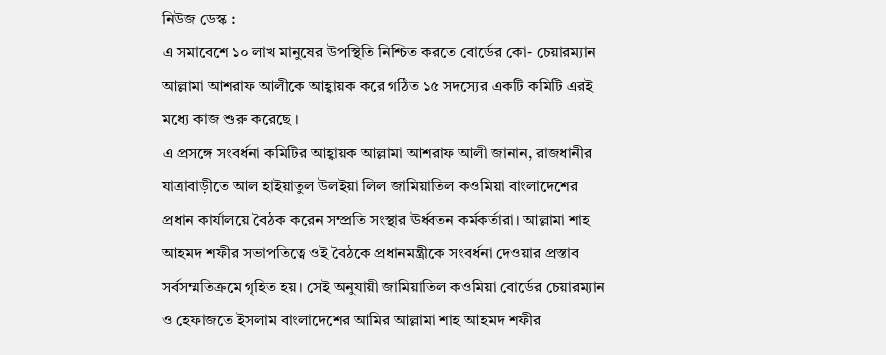নিউজ ডেস্ক :
এ সমাবেশে ১০ লাখ মানুষের উপস্থিতি নিশ্চিত করতে বোর্ডের কো- চেয়ারম্যান আল্লামা আশরাফ আলীকে আহ্বায়ক করে গঠিত ১৫ সদস্যের একটি কমিটি এরই মধ্যে কাজ শুরু করেছে ।
এ প্রসঙ্গে সংবর্ধনা কমিটির আহ্বায়ক আল্লামা আশরাফ আলী জানান, রাজধানীর যাত্রাবাড়ীতে আল হাইয়াতুল উলইয়া লিল জামিয়াতিল কওমিয়া বাংলাদেশের প্রধান কার্যালয়ে বৈঠক করেন সম্প্রতি সংস্থার ঊর্ধ্বতন কর্মকর্তারা। আল্লামা শাহ আহমদ শফীর সভাপতিত্বে ওই বৈঠকে প্রধানমন্ত্রীকে সংবর্ধনা দেওয়ার প্রস্তাব সর্বসম্মতিক্রমে গৃহিত হয়। সেই অনুযায়ী জামিয়াতিল কওমিয়া বোর্ডের চেয়ারম্যান ও হেফাজতে ইসলাম বাংলাদেশের আমির আল্লামা শাহ আহমদ শফীর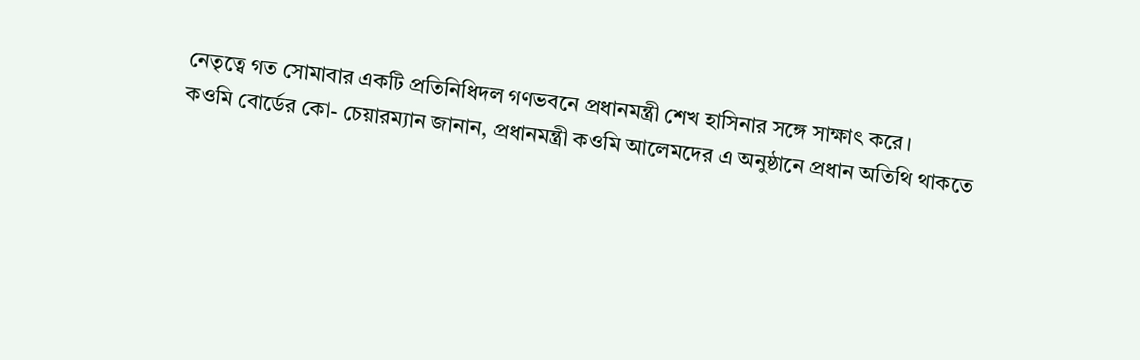নেতৃত্বে গত সোমাবার একটি প্রতিনিধিদল গণভবনে প্রধানমন্ত্রী শেখ হাসিনার সঙ্গে সাক্ষাৎ করে।
কওমি বোর্ডের কো- চেয়ারম্যান জানান, প্রধানমন্ত্রী কওমি আলেমদের এ অনুষ্ঠানে প্রধান অতিথি থাকতে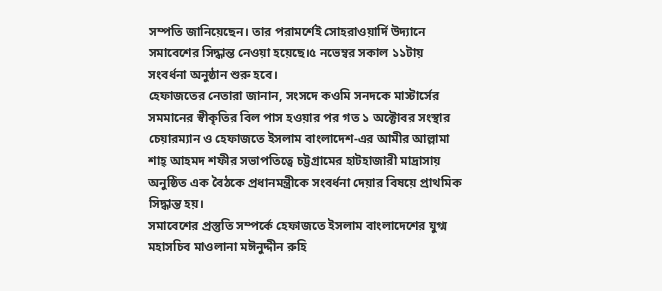সম্পতি জানিয়েছেন। তার পরামর্শেই সোহরাওয়ার্দি উদ্যানে সমাবেশের সিদ্ধান্ত নেওয়া হয়েছে।৫ নভেম্বর সকাল ১১টায় সংবর্ধনা অনুষ্ঠান শুরু হবে।
হেফাজতের নেতারা জানান, সংসদে কওমি সনদকে মাস্টার্সের সমমানের স্বীকৃতির বিল পাস হওয়ার পর গত ১ অক্টোবর সংস্থার চেয়ারম্যান ও হেফাজতে ইসলাম বাংলাদেশ-এর আমীর আল্লামা শাহ্ আহমদ শফীর সভাপতিত্বে চট্টগ্রামের হাটহাজারী মাদ্রাসায় অনুষ্ঠিত এক বৈঠকে প্রধানমন্ত্রীকে সংবর্ধনা দেয়ার বিষয়ে প্রাথমিক সিদ্ধান্ত হয়।
সমাবেশের প্রস্তুতি সম্পর্কে হেফাজতে ইসলাম বাংলাদেশের যুগ্ম মহাসচিব মাওলানা মঈনুদ্দীন রুহি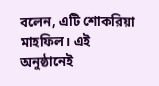বলেন, এটি শোকরিয়া মাহফিল। এই অনুষ্ঠানেই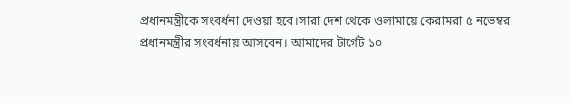প্রধানমন্ত্রীকে সংবর্ধনা দেওয়া হবে।সারা দেশ থেকে ওলামায়ে কেরামরা ৫ নভেম্বর প্রধানমন্ত্রীর সংবর্ধনায় আসবেন। আমাদের টার্গেট ১০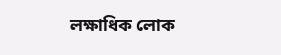লক্ষাধিক লোক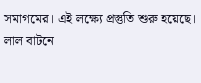সমাগমের। এই লক্ষ্যে প্রস্তুতি শুরু হয়েছে।
লাল বাটনে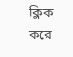ক্লিক করে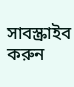সাবস্ক্রাইব করুন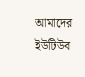আমাদের ইউটিউব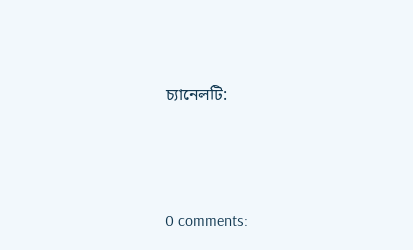চ্যানেলটি:






0 comments: